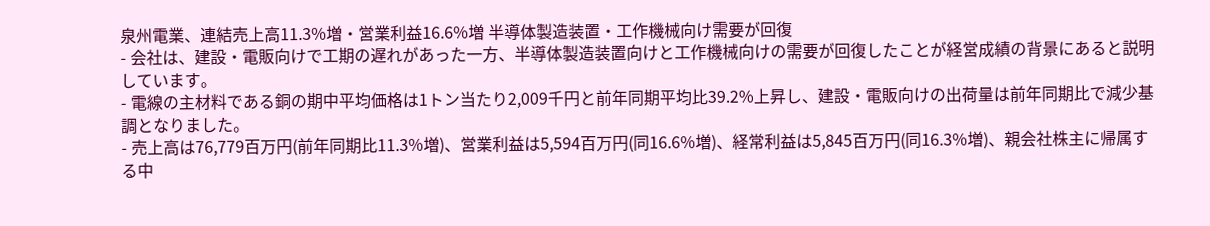泉州電業、連結売上高11.3%増・営業利益16.6%増 半導体製造装置・工作機械向け需要が回復
- 会社は、建設・電販向けで工期の遅れがあった一方、半導体製造装置向けと工作機械向けの需要が回復したことが経営成績の背景にあると説明しています。
- 電線の主材料である銅の期中平均価格は1トン当たり2,009千円と前年同期平均比39.2%上昇し、建設・電販向けの出荷量は前年同期比で減少基調となりました。
- 売上高は76,779百万円(前年同期比11.3%増)、営業利益は5,594百万円(同16.6%増)、経常利益は5,845百万円(同16.3%増)、親会社株主に帰属する中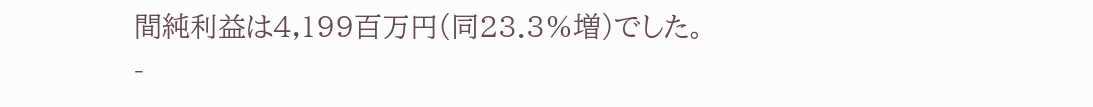間純利益は4,199百万円(同23.3%増)でした。
-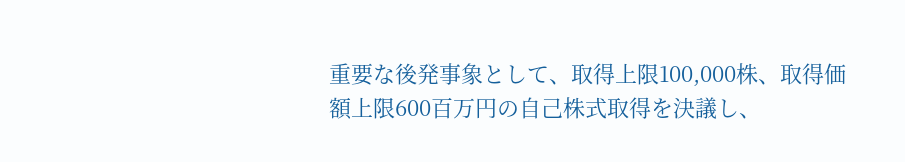重要な後発事象として、取得上限100,000株、取得価額上限600百万円の自己株式取得を決議し、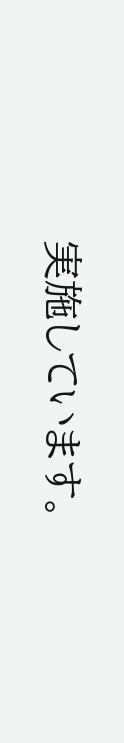実施しています。